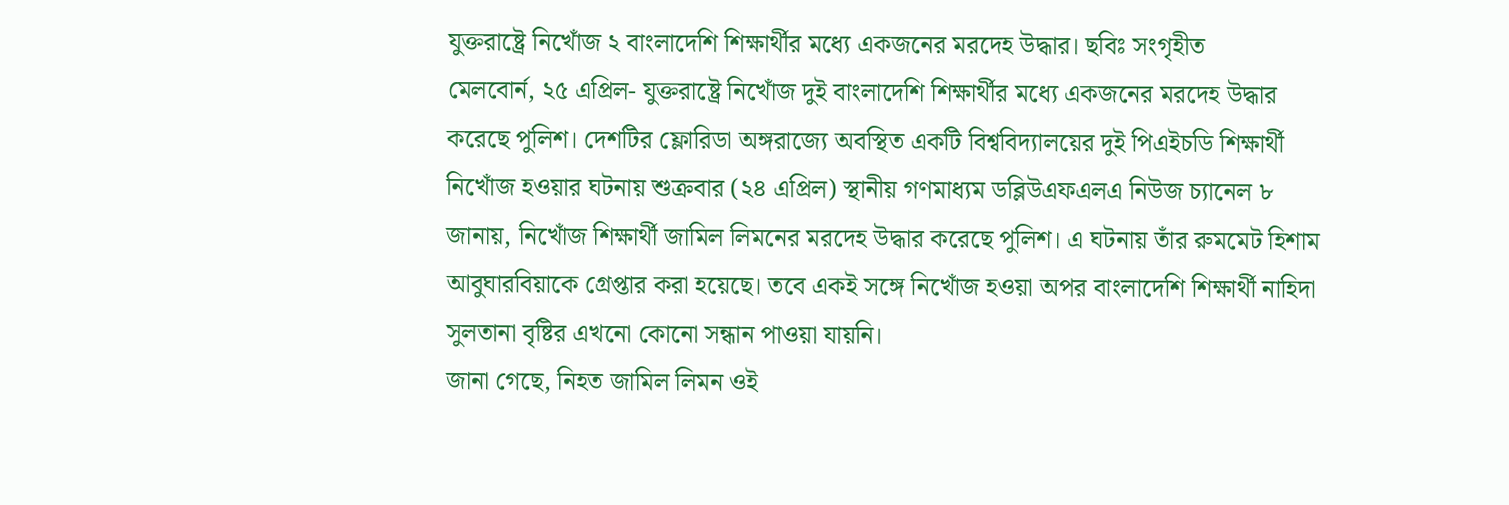যুক্তরাষ্ট্রে নিখোঁজ ২ বাংলাদেশি শিক্ষার্থীর মধ্যে একজনের মরদেহ উদ্ধার। ছবিঃ সংগৃহীত
মেলবোর্ন, ২৫ এপ্রিল- যুক্তরাষ্ট্রে নিখোঁজ দুই বাংলাদেশি শিক্ষার্থীর মধ্যে একজনের মরদেহ উদ্ধার করেছে পুলিশ। দেশটির ফ্লোরিডা অঙ্গরাজ্যে অবস্থিত একটি বিশ্ববিদ্যালয়ের দুই পিএইচডি শিক্ষার্থী নিখোঁজ হওয়ার ঘটনায় শুক্রবার (২৪ এপ্রিল) স্থানীয় গণমাধ্যম ডব্লিউএফএলএ নিউজ চ্যানেল ৮ জানায়, নিখোঁজ শিক্ষার্থী জামিল লিমনের মরদেহ উদ্ধার করেছে পুলিশ। এ ঘটনায় তাঁর রুমমেট হিশাম আবুঘারবিয়াকে গ্রেপ্তার করা হয়েছে। তবে একই সঙ্গে নিখোঁজ হওয়া অপর বাংলাদেশি শিক্ষার্থী নাহিদা সুলতানা বৃষ্টির এখনো কোনো সন্ধান পাওয়া যায়নি।
জানা গেছে, নিহত জামিল লিমন ওই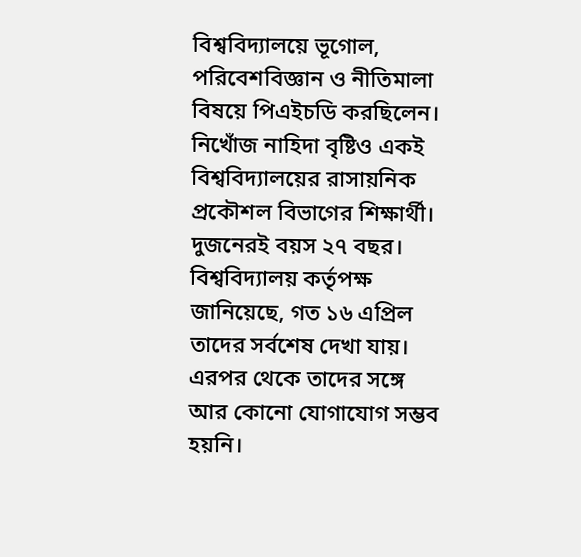বিশ্ববিদ্যালয়ে ভূগোল, পরিবেশবিজ্ঞান ও নীতিমালা বিষয়ে পিএইচডি করছিলেন। নিখোঁজ নাহিদা বৃষ্টিও একই বিশ্ববিদ্যালয়ের রাসায়নিক প্রকৌশল বিভাগের শিক্ষার্থী। দুজনেরই বয়স ২৭ বছর। বিশ্ববিদ্যালয় কর্তৃপক্ষ জানিয়েছে, গত ১৬ এপ্রিল তাদের সর্বশেষ দেখা যায়। এরপর থেকে তাদের সঙ্গে আর কোনো যোগাযোগ সম্ভব হয়নি।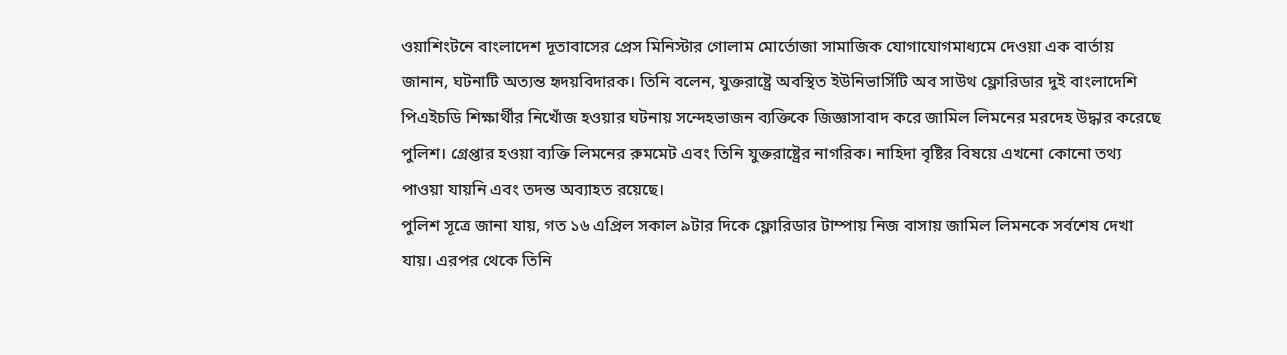ওয়াশিংটনে বাংলাদেশ দূতাবাসের প্রেস মিনিস্টার গোলাম মোর্তোজা সামাজিক যোগাযোগমাধ্যমে দেওয়া এক বার্তায় জানান, ঘটনাটি অত্যন্ত হৃদয়বিদারক। তিনি বলেন, যুক্তরাষ্ট্রে অবস্থিত ইউনিভার্সিটি অব সাউথ ফ্লোরিডার দুই বাংলাদেশি পিএইচডি শিক্ষার্থীর নিখোঁজ হওয়ার ঘটনায় সন্দেহভাজন ব্যক্তিকে জিজ্ঞাসাবাদ করে জামিল লিমনের মরদেহ উদ্ধার করেছে পুলিশ। গ্রেপ্তার হওয়া ব্যক্তি লিমনের রুমমেট এবং তিনি যুক্তরাষ্ট্রের নাগরিক। নাহিদা বৃষ্টির বিষয়ে এখনো কোনো তথ্য পাওয়া যায়নি এবং তদন্ত অব্যাহত রয়েছে।
পুলিশ সূত্রে জানা যায়, গত ১৬ এপ্রিল সকাল ৯টার দিকে ফ্লোরিডার টাম্পায় নিজ বাসায় জামিল লিমনকে সর্বশেষ দেখা যায়। এরপর থেকে তিনি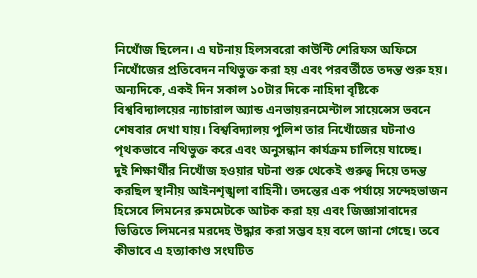নিখোঁজ ছিলেন। এ ঘটনায় হিলসবরো কাউন্টি শেরিফস অফিসে নিখোঁজের প্রতিবেদন নথিভুক্ত করা হয় এবং পরবর্তীতে তদন্ত শুরু হয়।
অন্যদিকে, একই দিন সকাল ১০টার দিকে নাহিদা বৃষ্টিকে বিশ্ববিদ্যালয়ের ন্যাচারাল অ্যান্ড এনভায়রনমেন্টাল সায়েন্সেস ভবনে শেষবার দেখা যায়। বিশ্ববিদ্যালয় পুলিশ তার নিখোঁজের ঘটনাও পৃথকভাবে নথিভুক্ত করে এবং অনুসন্ধান কার্যক্রম চালিয়ে যাচ্ছে।
দুই শিক্ষার্থীর নিখোঁজ হওয়ার ঘটনা শুরু থেকেই গুরুত্ব দিয়ে তদন্ত করছিল স্থানীয় আইনশৃঙ্খলা বাহিনী। তদন্তের এক পর্যায়ে সন্দেহভাজন হিসেবে লিমনের রুমমেটকে আটক করা হয় এবং জিজ্ঞাসাবাদের ভিত্তিতে লিমনের মরদেহ উদ্ধার করা সম্ভব হয় বলে জানা গেছে। তবে কীভাবে এ হত্যাকাণ্ড সংঘটিত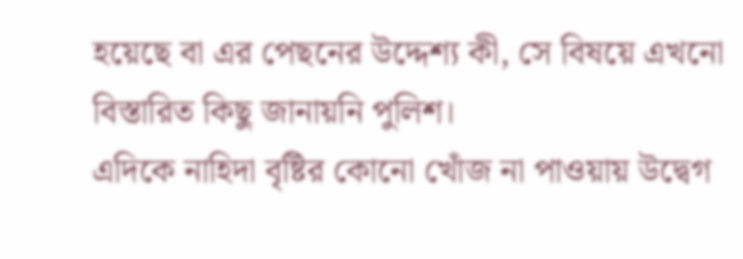হয়েছে বা এর পেছনের উদ্দেশ্য কী, সে বিষয়ে এখনো বিস্তারিত কিছু জানায়নি পুলিশ।
এদিকে নাহিদা বৃষ্টির কোনো খোঁজ না পাওয়ায় উদ্বেগ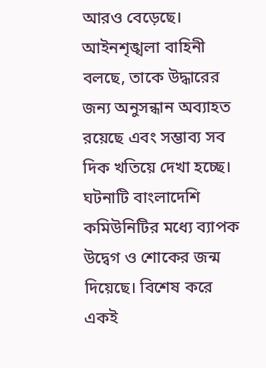আরও বেড়েছে। আইনশৃঙ্খলা বাহিনী বলছে, তাকে উদ্ধারের জন্য অনুসন্ধান অব্যাহত রয়েছে এবং সম্ভাব্য সব দিক খতিয়ে দেখা হচ্ছে।
ঘটনাটি বাংলাদেশি কমিউনিটির মধ্যে ব্যাপক উদ্বেগ ও শোকের জন্ম দিয়েছে। বিশেষ করে একই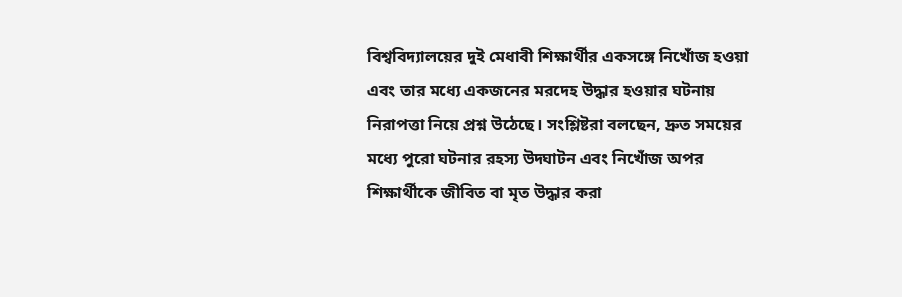বিশ্ববিদ্যালয়ের দুই মেধাবী শিক্ষার্থীর একসঙ্গে নিখোঁজ হওয়া এবং তার মধ্যে একজনের মরদেহ উদ্ধার হওয়ার ঘটনায় নিরাপত্তা নিয়ে প্রশ্ন উঠেছে। সংশ্লিষ্টরা বলছেন, দ্রুত সময়ের মধ্যে পুরো ঘটনার রহস্য উদ্ঘাটন এবং নিখোঁজ অপর শিক্ষার্থীকে জীবিত বা মৃত উদ্ধার করা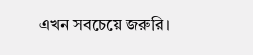এখন সবচেয়ে জরুরি।